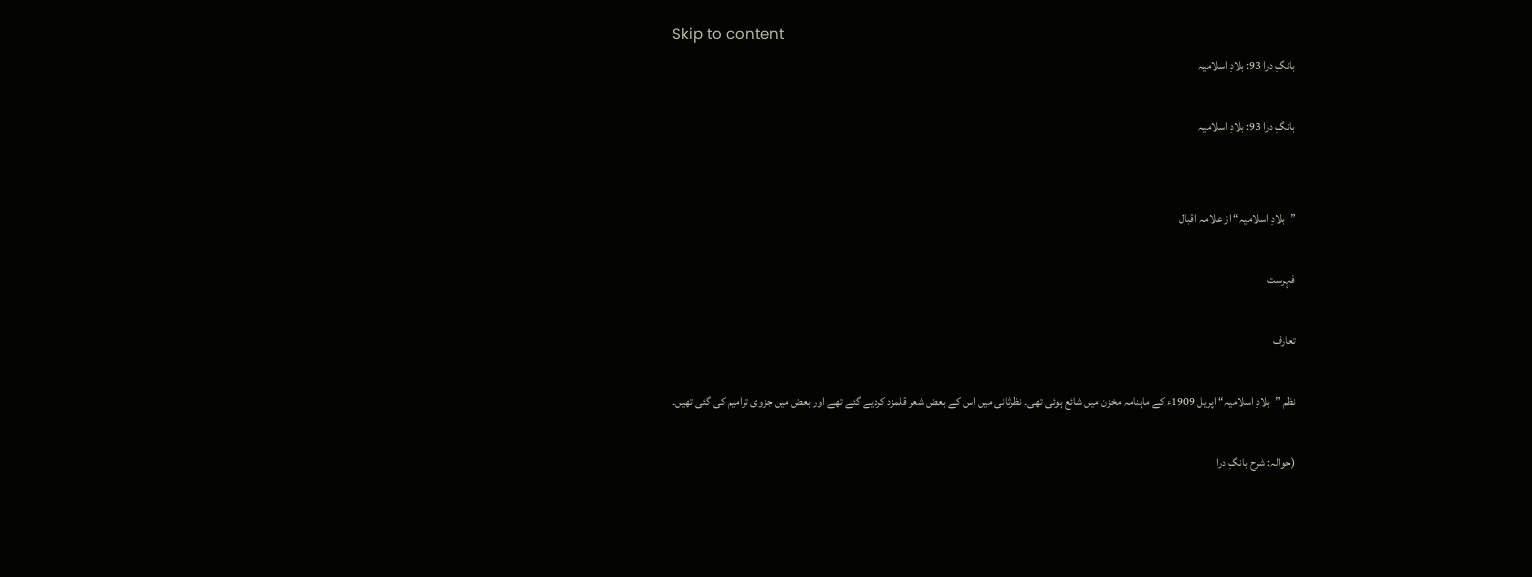Skip to content
بانگِ درا 93: بلادِ اسلامیہ

بانگِ درا 93: بلادِ اسلامیہ


”بلادِ اسلامیہ“ از علامہ اقبال

فہرست

تعارف

نظم ”بلادِ اسلامیہ“ اپریل 1909ء کے ماہنامہ مخزن میں شائع ہوئی تھی۔ نظرثانی میں اس کے بعض شعر قلمزد کردیے گئے تھے اور بعض میں جزوی ترامیم کی گئی تھیں۔

(حوالہ: شرح بانگِ درا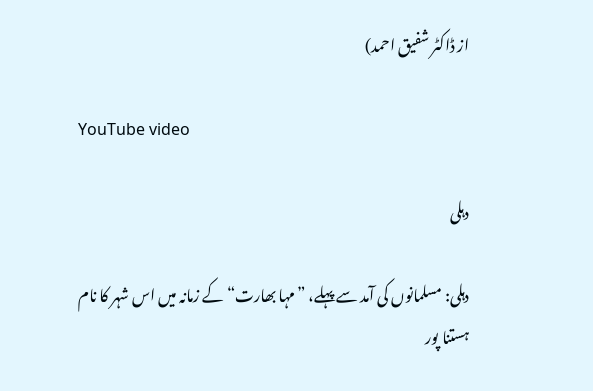از ڈاکٹر شفیق احمد)

YouTube video

دہلی

دہلی: مسلمانوں کی آمد سے پہلے، ”مہا بھارت“ کے زمانہ میں اس شہر کا نام ہستنا پور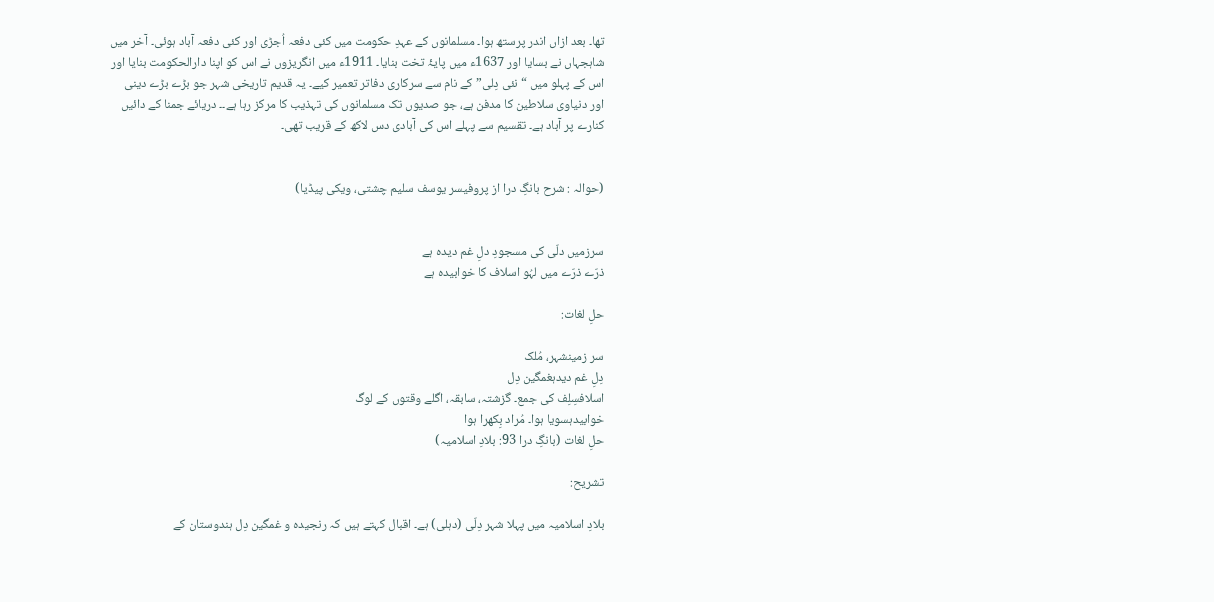تھا۔ بعد ازاں اندر پرستھ ہوا۔ مسلمانوں کے عہدِ حکومت میں کئی دفعہ اُجڑی اور کئی دفعہ آباد ہوئی۔ آخر میں شاہجہاں نے بسایا اور 1637ء میں پایۂ تخت بنایا۔ 1911ء میں انگریزوں نے اس کو اپنا دارالحکومت بنایا اور اس کے پہلو میں “نئی دِلی” کے نام سے سرکاری دفاتر تعمیر کیے۔ یہ قدیم تاریخی شہر جو بڑے بڑے دینی اور دنیاوی سلاطین کا مدفن ہے، جو صدیوں تک مسلمانوں کی تہذیب کا مرکز رہا ہے۔۔ دریائے جمنا کے دائیں کنارے پر آباد ہے۔ تقسیم سے پہلے اس کی آبادی دس لاکھ کے قریب تھی۔


(حوالہ : شرح بانگِ درا از پروفیسر یوسف سلیم چشتی، ویکی پیڈیا)


سرزمیں دلّی کی مسجودِ دلِ غم دیدہ ہے
ذرّے ذرّے میں لہُو اسلاف کا خوابیدہ ہے

حلِ لغات:

سر زمینشہر، مُلک
دِلِ غم دیدہغمگین دِل
اسلافسِلِف کی جمع۔ گزشتہ، سابقہ، اگلے وقتوں کے لوگ
خوابیدہسویا ہوا۔ مُراد بِکھرا ہوا
حلِ لغات (بانگِ درا 93: بلادِ اسلامیہ)

تشریح:

بلادِ اسلامیہ میں پہلا شہر دِلّی (دہلی) ہے۔ اقبال کہتے ہیں کہ رنجیدہ و غمگین دِل ہندوستان کے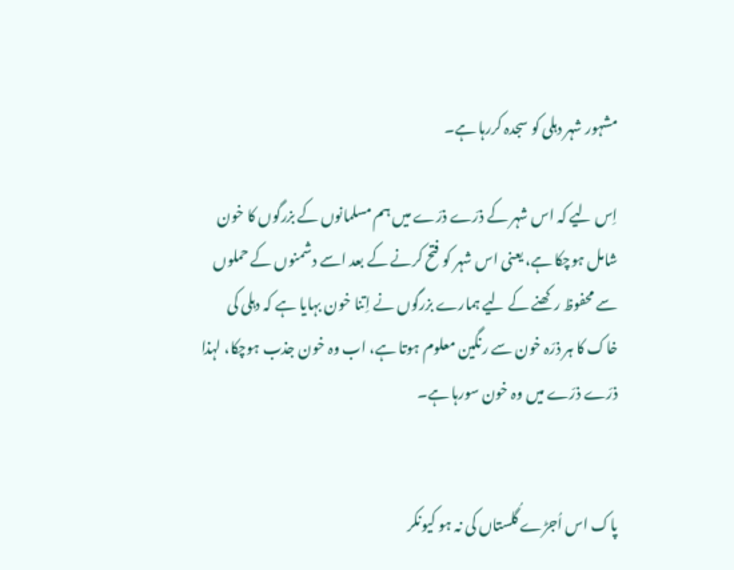مشہور شہر دہلی کو سجدہ کررہا ہے۔

اِس لیے کہ اس شہر کے ذرّے ذرّے میں ہم مسلمانوں کے بزرگوں کا خون شامل ہوچکا ہے، یعنی اس شہر کو فتح کرنے کے بعد اسے دشمنوں کے حملوں سے محفوظ رکھنے کے لیے ہمارے بزرگوں نے اِتنا خون بہایا ہے کہ دہلی کی خاک کا ہر ذرّہ خون سے رنگین معلوم ہوتا ہے، اب وہ خون جذب ہوچکا، لہذا ذرّے ذرّے میں وہ خون سورہا ہے۔


پاک اس اُجڑے گُلستاں کی نہ ہو کیونکر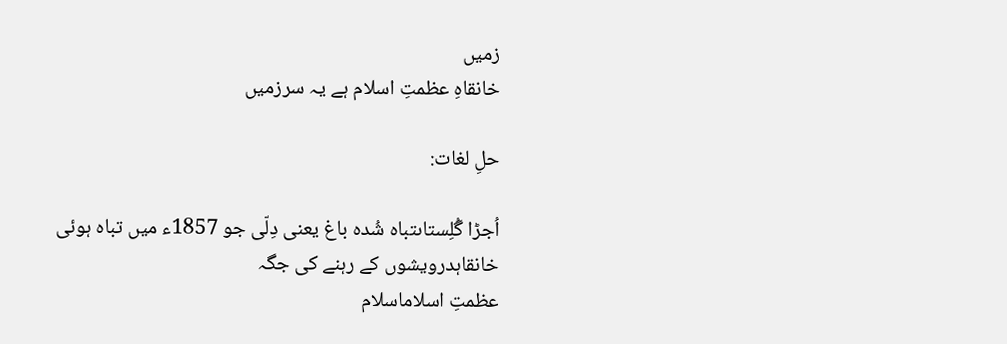زمیں
خانقاہِ عظمتِ اسلام ہے یہ سرزمیں

حلِ لغات:

اُجڑا گُلِستاںتباہ شُدہ باغ یعنی دِلّی جو 1857ء میں تباہ ہوئی
خانقاہدرویشوں کے رہنے کی جگہ
عظمتِ اسلاماسلام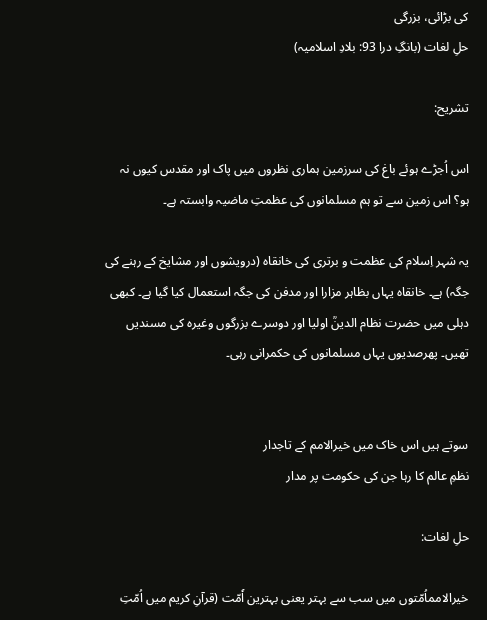کی بڑائی، بزرگی
حلِ لغات (بانگِ درا 93: بلادِ اسلامیہ)

تشریح:

اس اُجڑے ہوئے باغ کی سرزمین ہماری نظروں میں پاک اور مقدس کیوں نہ ہو؟ اس زمین سے تو ہم مسلمانوں کی عظمتِ ماضیہ وابستہ ہے۔

یہ شہر اِسلام کی عظمت و برتری کی خانقاہ (درویشوں اور مشایخ کے رہنے کی جگہ) ہے۔ خانقاہ یہاں بظاہر مزارا اور مدفن کی جگہ استعمال کیا گیا ہے۔ کبھی دہلی میں حضرت نظام الدینؒ اولیا‌ اور دوسرے بزرگوں وغیرہ کی مسندیں تھیں۔ پھرصدیوں یہاں مسلمانوں کی حکمرانی رہی۔


سوتے ہیں اس خاک میں خیرالامم کے تاجدار
نظمِ عالم کا رہا جن کی حکومت پر مدار

حلِ لغات:

خیرالامماُمّتوں میں سب سے بہتر یعنی بہترین اٗمّت (قرآنِ کریم میں اُمّتِ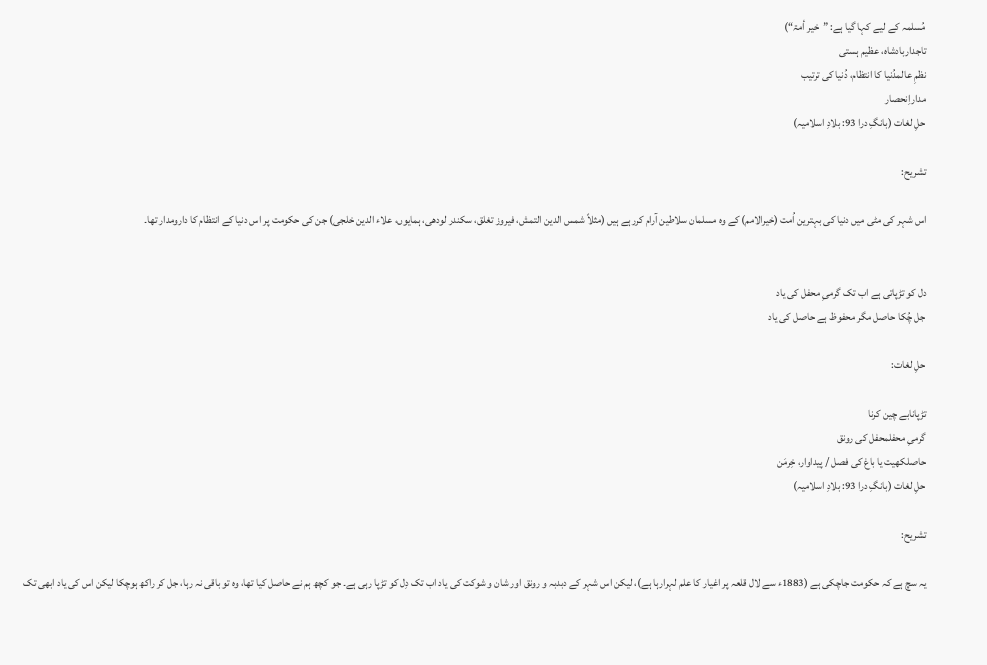مُسلمہ کے لیے کہا گیا ہے: ”خیر أمۃ“)
تاجداربادشاہ، عظیم ہستی
نظمِ عالمدُنیا کا انتظام، دُنیا کی ترتیب
مداراِنحصار
حلِ لغات (بانگِ درا 93: بلادِ اسلامیہ)

تشریح:

اس شہر کی مٹی میں دنیا کی بہترین اُمت (خیرالامم) کے وہ مسلمان سلاطین آرام کررہے ہیں (مثلاً شمس الدین التمش، فیروز تغلق، سکندر لودھی، ہمایوں، علاء الدین خلجی) جن کی حکومت پر اس دنیا کے انتظام کا دارومدار تھا۔


دل کو تڑپاتی ہے اب تک گرمیِ محفل کی یاد
جل چُکا حاصل مگر محفوظ ہے حاصل کی یاد

حلِ لغات:

تڑپانابے چین کرنا
گرمیِ محفلمحفل کی رونق
حاصلکھیت یا باغ کی فصل / پیداوار، خِرمَن
حلِ لغات (بانگِ درا 93: بلادِ اسلامیہ)

تشریح:

یہ سچ ہے کہ حکومت جاچکی ہے (1883ء سے لال قلعہ پر اغیار کا علم لہرارہا ہے)، لیکن اس شہر کے دبدبہ و رونق اور شان و شوکت کی یاد اب تک دِل کو تڑپا رہی ہے۔ جو کچھ ہم نے حاصل کیا تھا، وہ تو باقی نہ رہا، جل کر راکھ ہوچکا لیکن اس کی یاد ابھی تک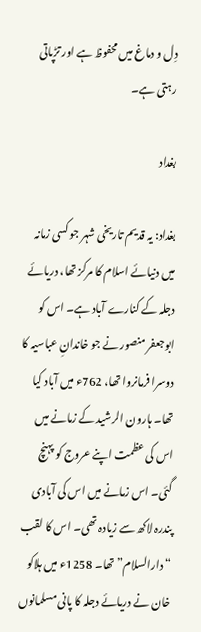دِل و دماغ میں محفوظ ہے اور تڑپاتی رہتی ہے۔

بغداد

بغداد: یہ قدیم تاریخی شہر جو کسی زمانہ میں دنیائے اسلام کا مرکز تھا، دریائے دجلہ کے کنارے آباد ہے۔ اس کو ابوجعفر منصور نے جو خاندانِ عباسیہ کا دوسرا فرمانروا تھا، 762ء میں آباد کیا تھا۔ ہارون الرشید کے زمانے میں اس کی عظمت اپنے عروج کو پہنچ گئی۔ اس زمانے میں اس کی آبادی پندرہ لاکھ سے زیادہ تھی۔ اس کا لقب “دارالسلام” تھا۔ 1258ء میں ہلاکو خان نے دریائے دجلہ کا پانی مسلمانوں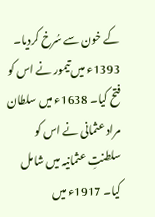کے خون سے سُرخ کردیا۔ 1393ء میں تیمور نے اس کو فتح کیا۔ 1638ء میں سلطان مراد عثمانی نے اس کو سلطنتِ عثمانیہ میں شامل کیا۔ 1917ء میں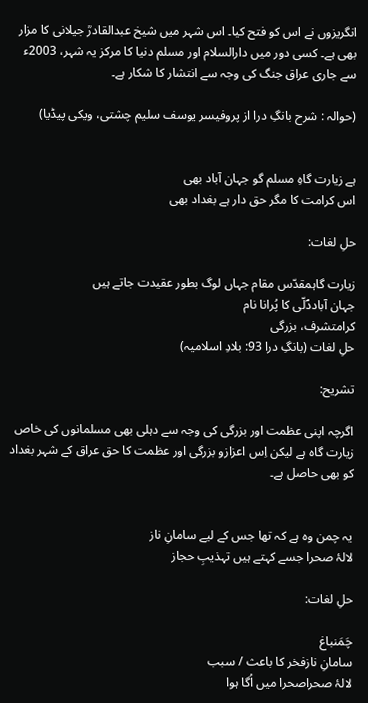انگریزوں نے اس کو فتح کیا۔ اس شہر میں شیخ عبدالقادرؒ جیلانی کا مزار بھی ہے۔ کسی دور میں دارالسلام اور مسلم دنیا کا مرکز یہ شہر، 2003ء سے جاری عراق جنگ کی وجہ سے انتشار کا شکار ہے۔

(حوالہ : شرح بانگِ درا از پروفیسر یوسف سلیم چشتی، ویکی پیڈیا)


ہے زیارت گاہِ مسلم گو جہان آباد بھی
اس کرامت کا مگر حق دار ہے بغداد بھی

حلِ لغات:

زیارت گاہمقدّس مقام جہاں لوگ بطور عقیدت جاتے ہیں
جہان آباددؐلّی کا پُرانا نام
کرامتشرف، بزرگی
حلِ لغات (بانگِ درا 93: بلادِ اسلامیہ)

تشریح:

اگرچہ اپنی عظمت اور بزرگی کی وجہ سے دہلی بھی مسلمانوں کی خاص زیارت گاہ ہے لیکن اِس اعزازو بزرگی اور عظمت کا حق عراق کے شہر بغداد کو بھی حاصل ہے۔


یہ چمن وہ ہے کہ تھا جس کے لیے سامانِ ناز
لالۂ صحرا جسے کہتے ہیں تہذیبِ حجاز

حلِ لغات:

چَمَنباغ
سامانِ نازفخر کا باعث / سبب
لالۂ صحراصحرا میں اُگا ہوا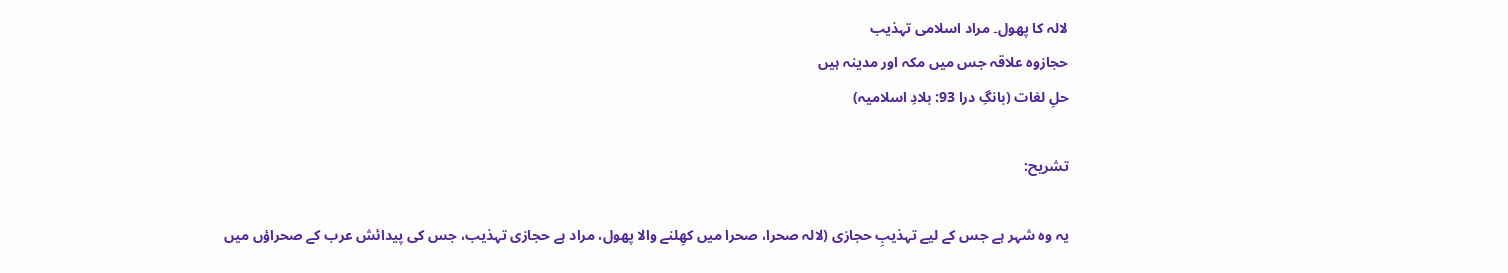لالہ کا پھول۔ مراد اسلامی تہذیب
حجازوہ علاقہ جس میں مکہ اور مدینہ ہیں
حلِ لغات (بانگِ درا 93: بلادِ اسلامیہ)

تشریح:

یہ وہ شہر ہے جس کے لیے تہذیبِ حجازی (لالہ صحرا، صحرا میں کھِلنے والا پھول، مراد ہے حجازی تہذیب، جس کی پیدائش عرب کے صحراؤں میں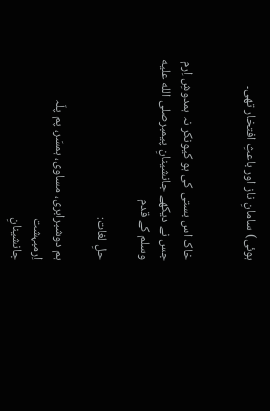ہوئی) سامانِ ناز اور باعثِ افتخار تھی۔


خاک اس بستی کی ہو کیونکر نہ ہمدوشِ اِرم
جس نے دیکھے جانشینانِ پیمبرصلى الله عليه وسلم کے قدم

حلِ لغات:

ہم دوشبرابری، مساوی، ہمسَر، پم پلّہ
اِرمبہشت
جانشینانِ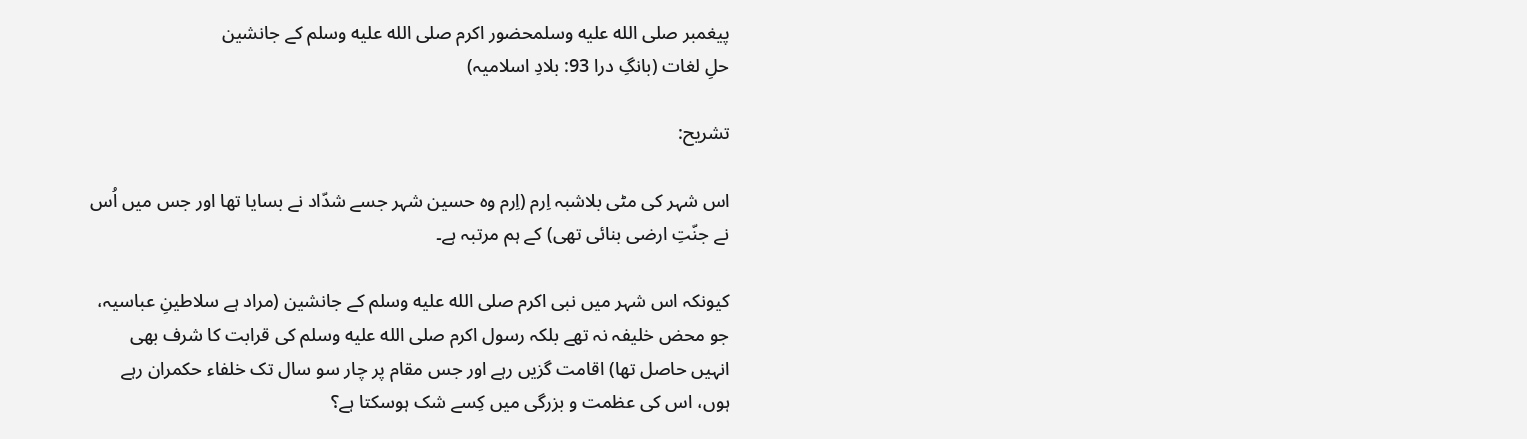پیغمبر صلى الله عليه وسلمحضور اکرم صلى الله عليه وسلم کے جانشین
حلِ لغات (بانگِ درا 93: بلادِ اسلامیہ)

تشریح:

اس شہر کی مٹی بلاشبہ اِرم (اِرم وہ حسین شہر جسے شدّاد نے بسایا تھا اور جس میں اُس نے جنّتِ ارضی بنائی تھی) کے ہم مرتبہ ہے۔

کیونکہ اس شہر میں نبی اکرم صلى الله عليه وسلم کے جانشین (مراد ہے سلاطینِ عباسیہ، جو محض خلیفہ نہ تھے بلکہ رسول اکرم صلى الله عليه وسلم کی قرابت کا شرف بھی انہیں حاصل تھا) اقامت گزیں رہے اور جس مقام پر چار سو سال تک خلفاء حکمران رہے ہوں، اس کی عظمت و بزرگی میں کِسے شک ہوسکتا ہے؟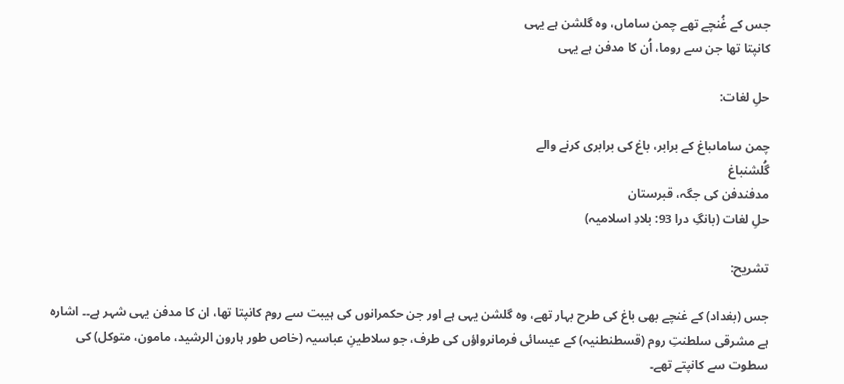جس کے غُنچے تھے چمن ساماں، وہ گلشن ہے یہی
کانپتا تھا جن سے روما، اُن کا مدفن ہے یہی

حلِ لغات:

چمن ساماںباغ کے برابر، باغ کی برابری کرنے والے
گُلشنباغ
مدفندفن کی جگہ، قبرستان
حلِ لغات (بانگِ درا 93: بلادِ اسلامیہ)

تشریح:

جس (بغداد) کے غنچے بھی باغ کی طرح بہار تھے، وہ گلشن یہی ہے اور جن حکمرانوں کی ہیبت سے روم کانپتا تھا، ان کا مدفن یہی شہر ہے۔۔ اشارہ ہے مشرقی سلطنتِ روم (قسطنطنیہ) کے عیسائی فرمانرواؤں کی طرف، جو سلاطینِ عباسیہ (خاص طور ہارون الرشید، مامون، متوکل) کی سطوت سے کانپتے تھے۔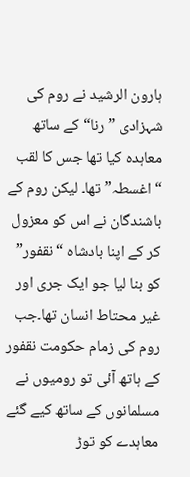ہارون الرشید نے روم کی شہزادی ”رنا“ کے ساتھ معاہدہ کیا تھا جس کا لقب “اغسطہ” تھا۔ لیکن روم کے باشندگان نے اس کو معزول کر کے اپنا بادشاہ “نقفور” کو بنا لیا جو ایک جری اور غیر محتاط انسان تھا۔جب روم کی زمام حکومت نقفور کے ہاتھ آئی تو رومیوں نے مسلمانوں کے ساتھ کیے گئے معاہدے کو توڑ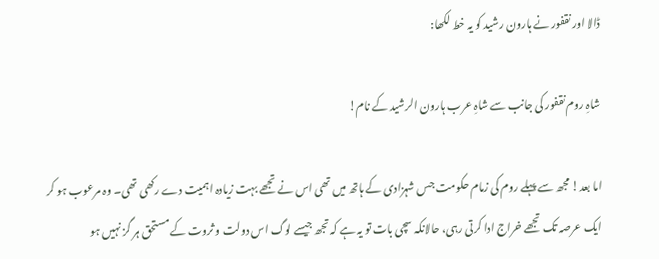ڈالا اور نقفور نے ہارون رشید کو یہ خط لکھا:

شاہِ روم نقفور کی جانب سے شاہِ عرب ہارون الرشید کے نام!

اما بعد! مجھ سے پہلے روم کی زمام حکومت جس شہزادی کے ہاتھ میں تھی اس نے تجھے بہت زیادہ اہمیت دے رکھی تھی۔ وہ مرعوب ہو کر ایک عرصہ تک تجھے خراج ادا کرتی رہی، حالانکہ سچی بات تو یہ ہے کہ تجھ جیسے لوگ اس دولت و ثروت کے مستحق ہر گز نہیں ہو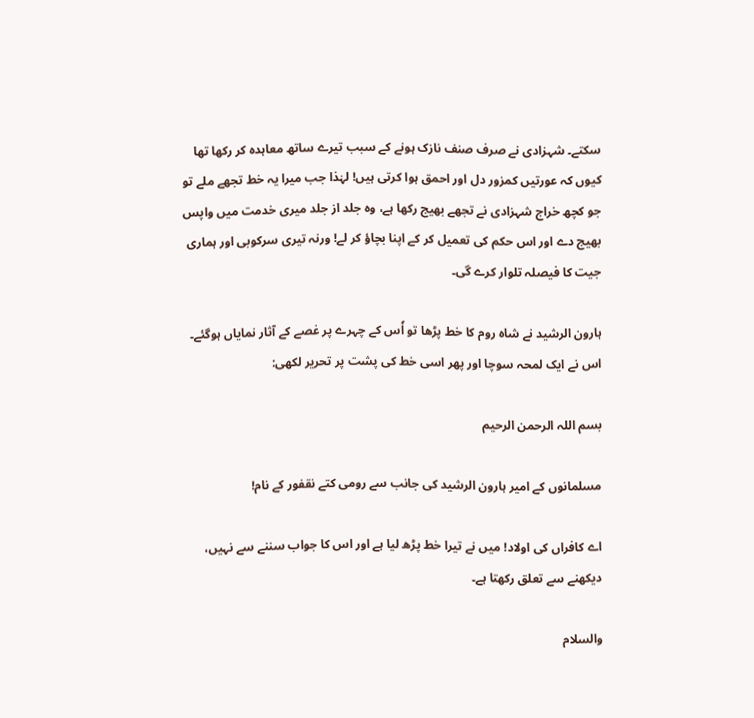سکتے۔ شہزادی نے صرف صنف نازک ہونے کے سبب تیرے ساتھ معاہدہ کر رکھا تھا کیوں کہ عورتیں کمزور دل اور احمق ہوا کرتی ہیں! لہٰذا جب میرا یہ خط تجھے ملے تو جو کچھ خراج شہزادی نے تجھے بھیج رکھا ہے، وہ جلد از جلد میری خدمت میں واپس بھیج دے اور اس حکم کی تعمیل کر کے اپنا بچاؤ کر لے! ورنہ تیری سرکوبی اور ہماری جیت کا فیصلہ تلوار کرے گی۔

ہارون الرشید نے شاہ روم کا خط پڑھا تو اٗس کے چہرے پر غصے کے آثار نمایاں ہوگئے۔ اس نے ایک لمحہ سوچا اور پھر اسی خط کی پشت پر تحریر لکھی:

بسم اللہ الرحمن الرحیم

مسلمانوں کے امیر ہارون الرشید کی جانب سے رومی کتے نقفور کے نام!

اے کافراں کی اولاد! میں نے تیرا خط پڑھ لیا ہے اور اس کا جواب سننے سے نہیں، دیکھنے سے تعلق رکھتا ہے۔

والسلام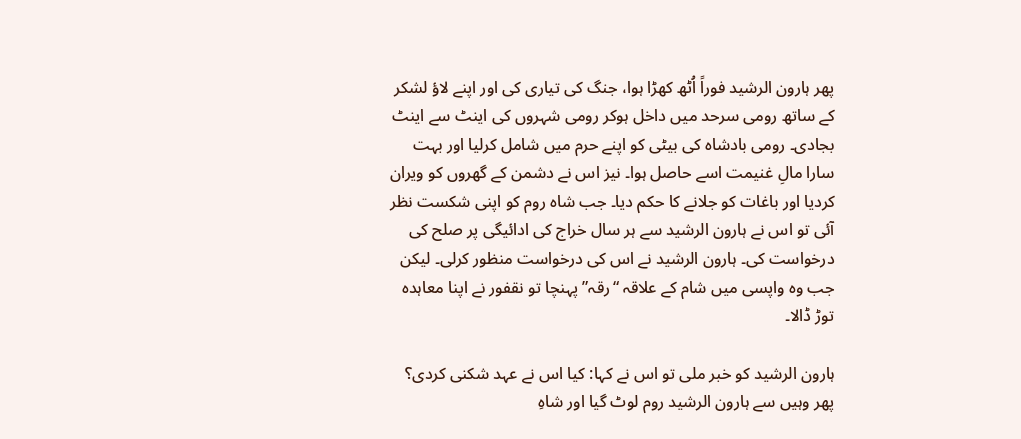پھر ہارون الرشید فوراً اُٹھ کھڑا ہوا، جنگ کی تیاری کی اور اپنے لاؤ لشکر کے ساتھ رومی سرحد میں داخل ہوکر رومی شہروں کی اینٹ سے اینٹ بجادی۔ رومی بادشاہ کی بیٹی کو اپنے حرم میں شامل کرلیا اور بہت سارا مالِ غنیمت اسے حاصل ہوا۔ نیز اس نے دشمن کے گھروں کو ویران کردیا اور باغات کو جلانے کا حکم دیا۔ جب شاہ روم کو اپنی شکست نظر آئی تو اس نے ہارون الرشید سے ہر سال خراج کی ادائیگی پر صلح کی درخواست کی۔ ہارون الرشید نے اس کی درخواست منظور کرلی۔ لیکن جب وہ واپسی میں شام کے علاقہ “رقہ” پہنچا تو نقفور نے اپنا معاہدہ توڑ ڈالا۔

ہارون الرشید کو خبر ملی تو اس نے کہا: کیا اس نے عہد شکنی کردی؟ پھر وہیں سے ہارون الرشید روم لوٹ گیا اور شاہِ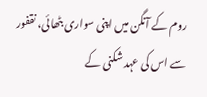روم کے آنگن میں اپنی سواری بٹھائی، نقفور سے اس کی عہد شکنی کے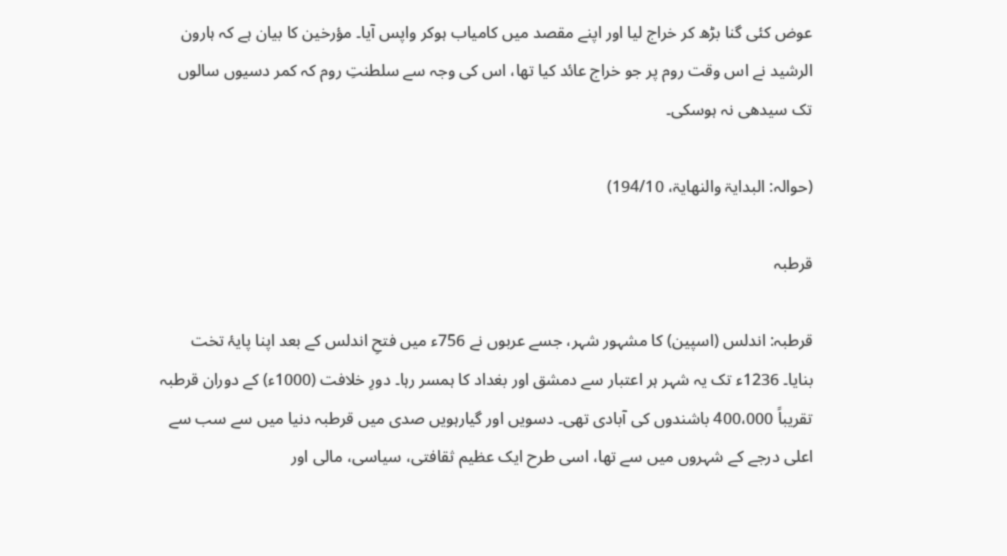عوض کئی گنا بڑھ کر خراج لیا اور اپنے مقصد میں کامیاب ہوکر واپس آیا۔ مؤرخین کا بیان ہے کہ ہارون الرشید نے اس وقت روم پر جو خراج عائد کیا تھا، اس کی وجہ سے سلطنتِ روم کہ کمر دسیوں سالوں تک سیدھی نہ ہوسکی۔

(حوالہ: البدایۃ والنھایۃ، 194/10)

قرطبہ

قرطبہ: اندلس (اسپین) کا مشہور شہر، جسے عربوں نے 756ء میں فتحِ اندلس کے بعد اپنا پایۂ تخت بنایا۔ 1236ء تک یہ شہر ہر اعتبار سے دمشق اور بغداد کا ہمسر رہا۔ دورِ خلافت (1000ء) کے دوران قرطبہ تقریباً 400،000 باشندوں کی آبادی تھی۔ دسویں اور گیارہویں صدی میں قرطبہ دنیا میں سے سب سے اعلی درجے کے شہروں میں سے تھا، اسی طرح ایک عظیم ثقافتی، سیاسی، مالی اور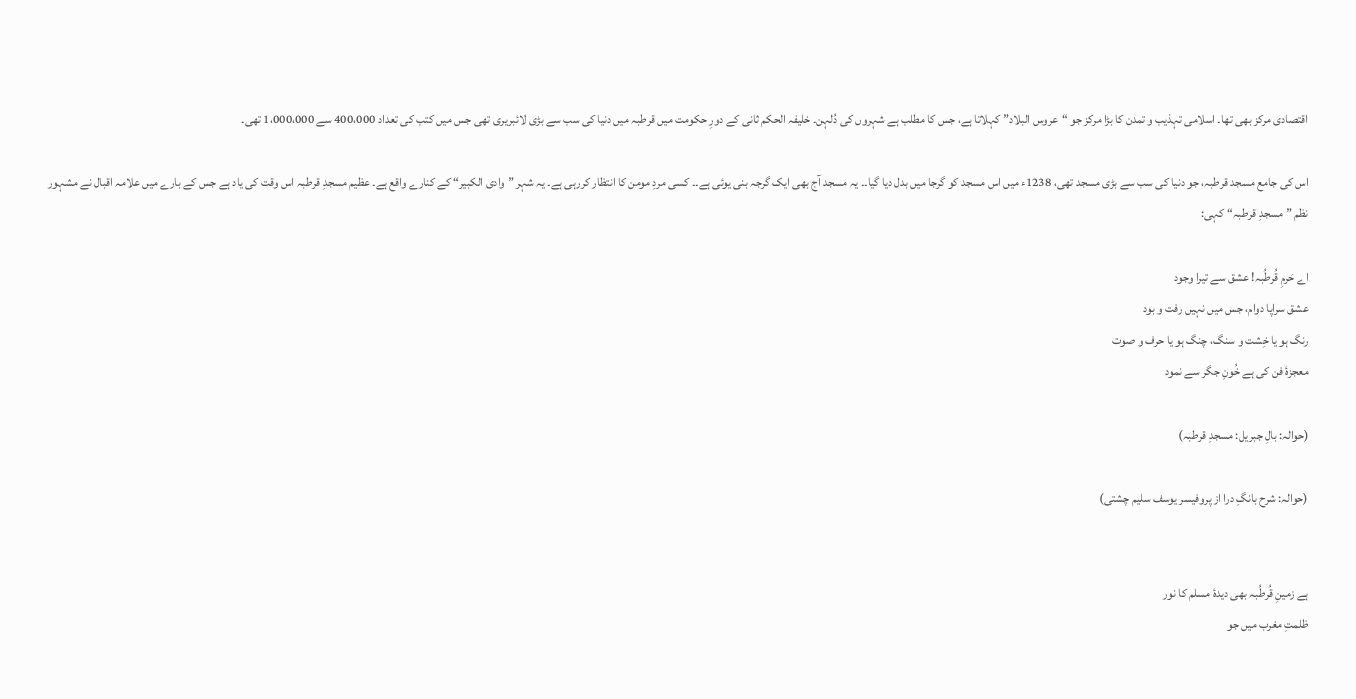اقتصادی مرکز بھی تھا۔ اسلامی تہذیب و تمدن کا بڑا مرکز جو “عروس البلاد” کہلاتا ہے، جس کا مطلب ہے شہروں کی دُلہن۔ خلیفہ الحكم ثانى کے دورِ حكومت ميں قرطبہ ميں دنیا كى سب سے بڑی لائبریری تھى جس ميں كتب كى تعداد 400،000 سے 1،000،000 تھى۔

اس کی جامع مسجد قرطبہ، جو دنیا کی سب سے بڑی مسجد تھی، 1238ء میں اس مسجد کو گرجا میں بدل دیا گیا۔۔ یہ مسجد آج بھی ایک گرجہ بنی یوئی ہے۔۔ کسی مردِ مومن کا انتظار کررہی ہے۔ یہ شہر ”وادی الکبیر“ کے کنارے واقع ہے۔ عظیم مسجدِ قرطبہ اس وقت کی یاد ہے جس کے بارے میں علامہ اقبال نے مشہور نظم ”مسجدِ قرطبہ“ کہی:

اے حَرمِ قُرطُبہ! عشق سے تیرا وجود
عشق سراپا دوام، جس میں نہیں رفت و بود
رنگ ہو یا خِشت و سنگ، چنگ ہو یا حرف و صوت
معجزۂ فن کی ہے خُونِ جگر سے نمود

(حوالہ: بالِ جبریل: مسجدِ قرطبہ)

(حوالہ: شرح بانگِ درا از پروفیسر یوسف سلیم چشتی)


ہے زمینِ قُرطُبہ بھی دیدۂ مسلم کا نور
ظلمتِ مغرب میں جو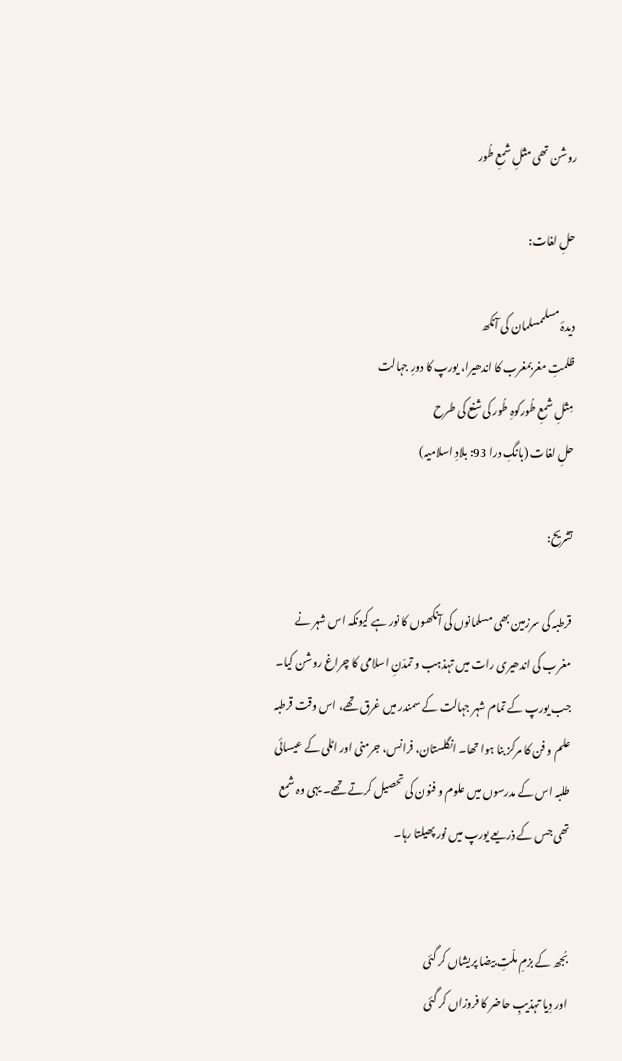روشن تھی مثلِ شمعِ طُور

حلِ لغات:

دیدۂ مسلممسلمان کی آنکھ
ظلمتِ مغربمغرب کا اندھیرا، یورپ کا دورِ جہالت
مِثلِ شمعِ طُورکوہِ طُور کی شنع کی طرح
حلِ لغات (بانگِ درا 93: بلادِ اسلامیہ)

تشریح:

قرطبہ کی سرزمین بھی مسلمانوں کی آنکھوں کا نور ہے کیونکہ اس شہر نے مغرب کی اندھیری رات میں تہذہب و تمدّنِ اسلامی کا چراغ روشن کیا۔ جب یورپ کے تمام شہر جہالت کے سمندر میں غرق تھے، اس وقت قرطبہ علم و فن کا مرکز بنا ہوا تھا۔ انگلستان، فرانس، جرمنی اور اٹلی کے عیسائی طلبہ اس کے مدرسوں میں علوم و فنون کی تحصیل کرتے تھے۔ یہی وہ شمع تھی جس کے ذریعے یورپ میں نور پھیلتا رہا۔


بُجھ کے بزمِ ملّتِ بیضا پریشاں کر گئی
اور دِیا تہذیبِ حاضر کا فروزاں کر گئی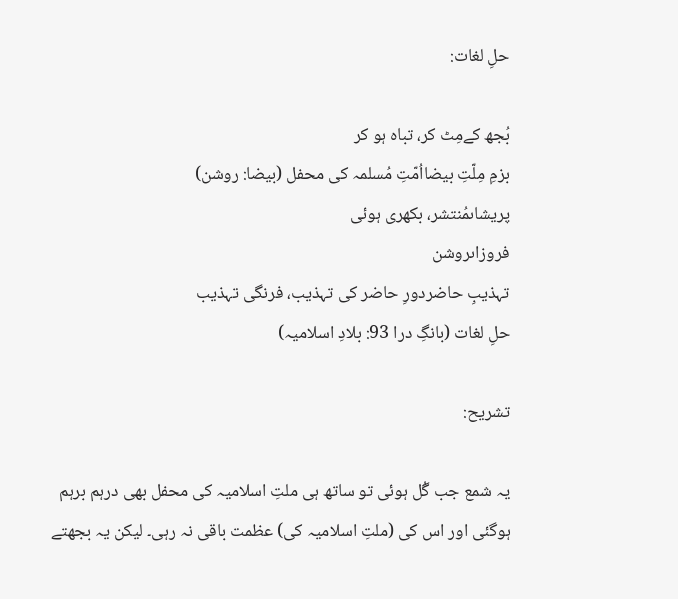حلِ لغات:

بُجھ کےمِٹ کر، تباہ ہو کر
بزمِ مِلّتِ بیضااُمّتِ مُسلمہ کی محفل (بیضا: روشن)
پریشاںمُنتشر، بکھری ہوئی
فروزاںروشن
تہذیبِ حاضردورِ حاضر کی تہذیب، فرنگی تہذیب
حلِ لغات (بانگِ درا 93: بلادِ اسلامیہ)

تشریح:

یہ شمع جب گُل ہوئی تو ساتھ ہی ملتِ اسلامیہ کی محفل بھی درہم برہم ہوگئی اور اس کی (ملتِ اسلامیہ کی) عظمت باقی نہ رہی۔ لیکن یہ بجھتے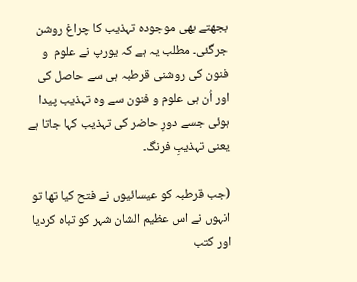بجھتے بھی موجودہ تہذیب کا چراغ روشن جرگئی۔ مطلب یہ ہے کہ یورپ نے علوم  و فنون کی روشنی قرطبہ ہی سے حاصل کی اور اُن ہی علوم و فنون سے وہ تہذیب پیدا ہوئی جسے دورِ حاضر کی تہذیب کہا جاتا ہے یعنی تہذیبِ فرنگ۔

(جب قرطبہ کو عیسائیوں نے فتح کیا تھا تو انہوں نے اس عظیم الشان شہر کو تباہ کردیا اور کتب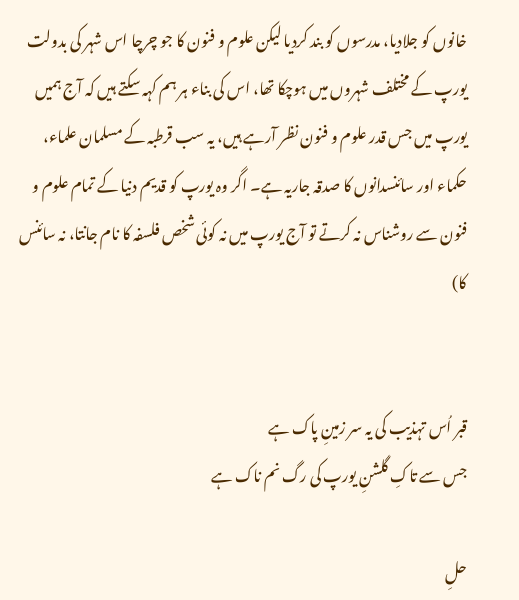خانوں کو جلادیا، مدرسوں کو بند کردیا لیکن علوم و فنون کا جو چرچا اس شہر کی بدولت یورپ کے مختلف شہروں میں ہوچکا تھا، اس کی بناء ہر ہم کہہ سکتے ہیں کہ آج ہمیں یورپ میں جس قدر علوم و فنون نظر آرہے ہیں، یہ سب قرطبہ کے مسلمان علماء، حکماء اور سائنسدانوں کا صدقہ جاریہ ہے۔ اگر وہ یورپ کو قدیم دنیا کے تمام علوم و فنون سے روشناس نہ کرتے تو آج یورپ میں نہ کوئی شخص فلسفہ کا نام جانتا، نہ سائنس کا)


قبر اُس تہذیب کی یہ سر زمینِ پاک ہے
جس سے تاکِ گلشنِ یورپ کی رگ نم ناک ہے

حلِ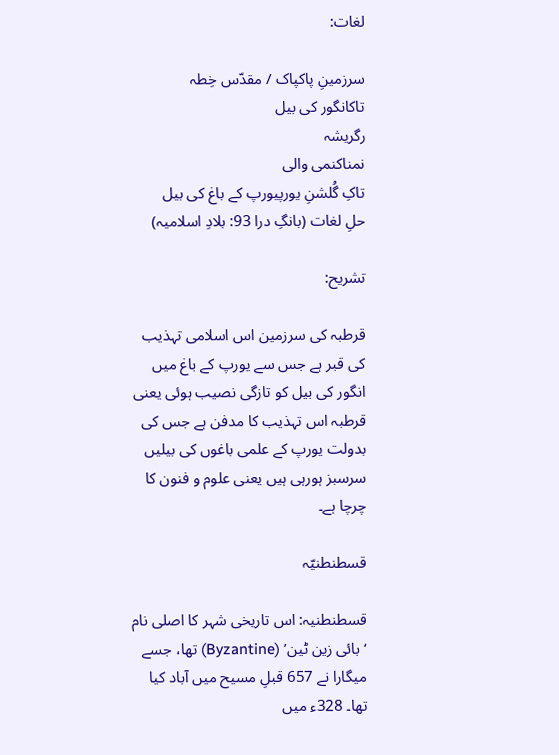لغات:

سرزمینِ پاکپاک / مقدّس خِطہ
تاکانگور کی بیل
رگریشہ
نمناکنمی والی
تاکِ گُلشنِ یورپیورپ کے باغ کی بیل
حلِ لغات (بانگِ درا 93: بلادِ اسلامیہ)

تشریح:

قرطبہ کی سرزمین اس اسلامی تہذیب کی قبر ہے جس سے یورپ کے باغ میں انگور کی بیل کو تازگی نصیب ہوئی یعنی قرطبہ اس تہذیب کا مدفن ہے جس کی بدولت یورپ کے علمی باغوں کی بیلیں سرسبز ہورہی ہیں یعنی علوم و فنون کا چرچا ہے۔

قسطنطنیّہ

قسطنطنیہ: اس تاریخی شہر کا اصلی نام ‘بائی زین ٹین’ (Byzantine) تھا، جسے میگارا نے 657 قبلِ مسیح میں آباد کیا تھا۔ 328ء میں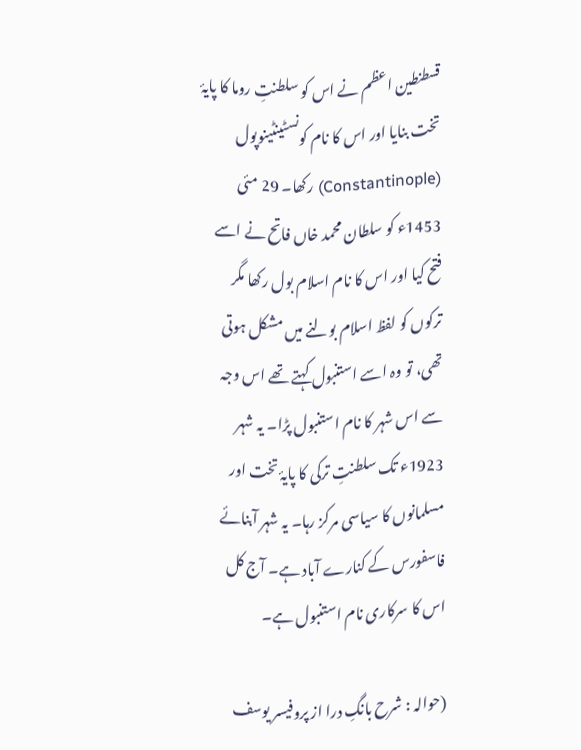قسطنطین اعظم نے اس کو سلطنتِ روما کا پایۂ تخت بنایا اور اس کا نام کونسٹینٹینوپول (Constantinople) رکھا۔ 29 مئی 1453ء کو سلطان محمد خاں فاتح نے اسے فتح کیا اور اس کا نام اسلام بول رکھا مگر ترکوں کو لفظ اسلام بولنے میں مشکل ہوتی تھی، تو وہ اسے استنبول کہتے تھے اس وجہ سے اس شہر کا نام استنبول پڑا۔ یہ شہر 1923ء تک سلطنتِ ترکی کا پایۂ تخت اور مسلمانوں کا سیاسی مرکز رہا۔ یہ شہر آبنائے فاسفورس کے کنارے آباد ہے۔ آج کل اس کا سرکاری نام استنبول ہے۔

(حوالہ : شرح بانگِ درا از پروفیسر یوسف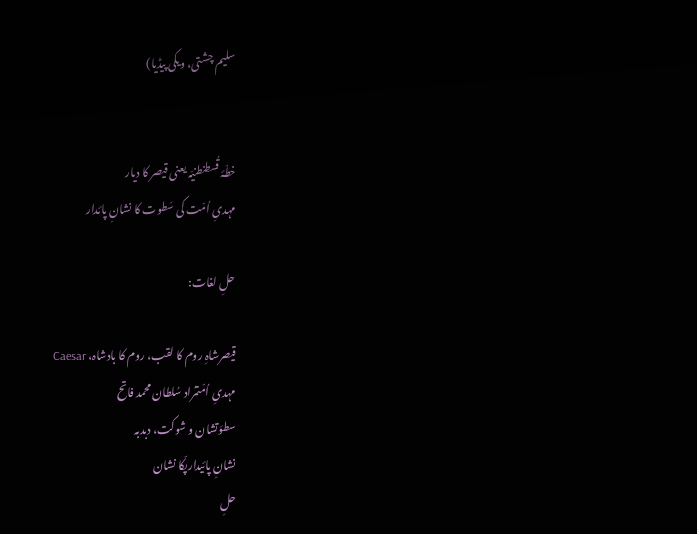سلیم چشتی، ویکی پیڈیا)


خطّۂ قُسطنطنیّہ یعنی قیصر کا دیار
مہدیِ اُمّت کی سَطوت کا نشانِ پائدار

حلِ لغات:

قیصرشاہِ روم کا لقب، روم کا بادشاہ، Caesar
مہدیِ اُمّتمُراد سُلطان محمد فاتح
سطوَتشان و شوکت، دبدبہ
نشانِ پائیدارپکّا نشان
حلِ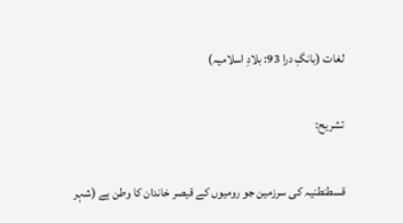لغات (بانگِ درا 93: بلادِ اسلامیہ)

تشریح:

قسطنطنیہ کی سرزمین جو رومیوں کے قیصر خاندان کا وطن ہے (شہر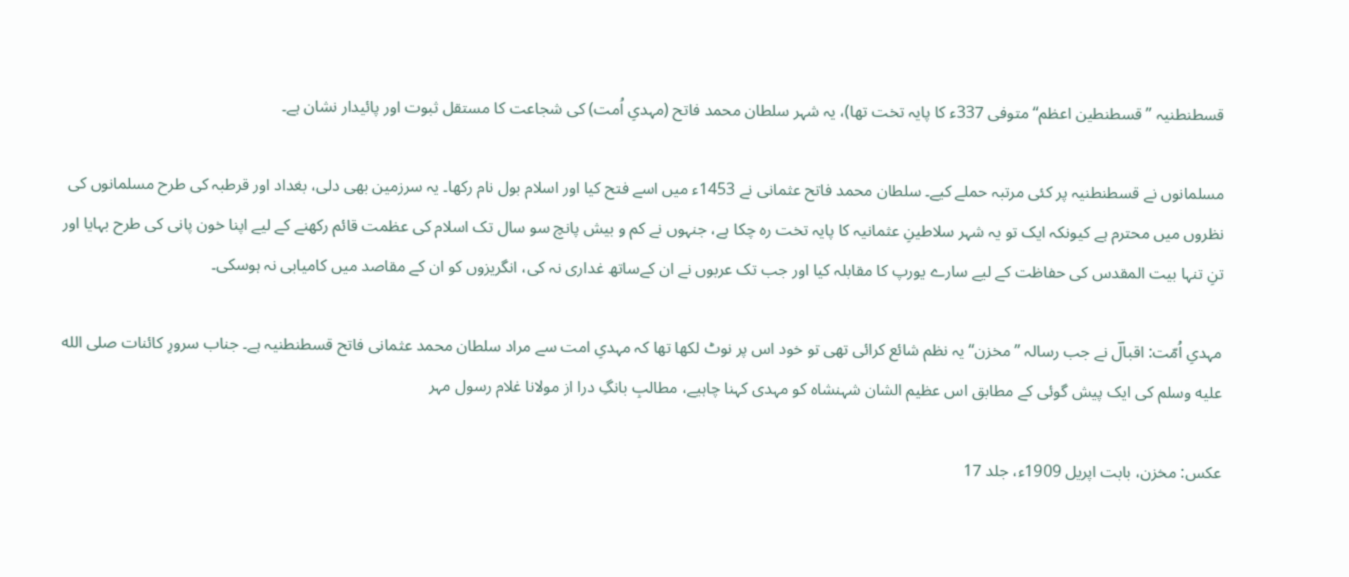قسطنطنیہ ”قسطنطین اعظم“ متوفی 337ء کا پایہ تخت تھا)، یہ شہر سلطان محمد فاتح (مہدیِ اُمت) کی شجاعت کا مستقل ثبوت اور پائیدار نشان ہے۔

مسلمانوں نے قسطنطنیہ پر کئی مرتبہ حملے کیے۔ سلطان محمد فاتح عثمانی نے 1453ء میں اسے فتح کیا اور اسلام بول نام رکھا۔ یہ سرزمین بھی دلی، بغداد اور قرطبہ کی طرح مسلمانوں کی نظروں میں محترم ہے کیونکہ ایک تو یہ شہر سلاطینِ عثمانیہ کا پایہ تخت رہ چکا ہے، جنہوں نے کم و بیش پانچ سو سال تک اسلام کی عظمت قائم رکھنے کے لیے اپنا خون پانی کی طرح بہایا اور تنِ تنہا بیت المقدس کی حفاظت کے لیے سارے یورپ کا مقابلہ کیا اور جب تک عربوں نے ان کےساتھ غداری نہ کی، انگریزوں کو ان کے مقاصد میں کامیابی نہ ہوسکی۔

مہدیِ اُمّت: اقبالؔ نے جب رسالہ ”مخزن“ یہ نظم شائع کرائی تھی تو خود اس پر نوٹ لکھا تھا کہ مہدیِ امت سے مراد سلطان محمد عثمانی فاتح قسطنطنیہ ہے۔ جناب سرورِ کائنات صلى الله عليه وسلم کی ایک پیش گوئی کے مطابق اس عظیم الشان شہنشاہ کو مہدی کہنا چاہیے، مطالبِ بانگِ درا از مولانا غلام رسول مہر

عکس: مخزن، بابت اپریل 1909ء، جلد 17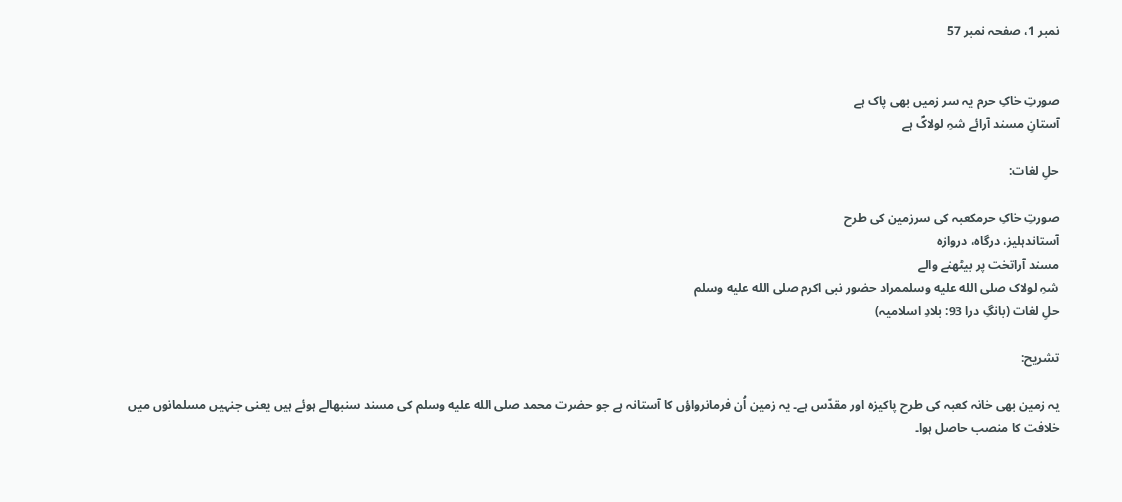نمبر 1، صفحہ نمبر 57


صورتِ خاکِ حرم یہ سر زمیں بھی پاک ہے
آستانِ مسند آرائے شہِ لولاکؐ ہے

حلِ لغات:

صورتِ خاکِ حرمکعبہ کی سرزمین کی طرح
آستاندہلیز، درگاہ، دروازہ
مسند آراتخت پر بیٹھنے والے
شہِ لولاک صلى الله عليه وسلممراد حضور نبی اکرم صلى الله عليه وسلم
حلِ لغات (بانگِ درا 93: بلادِ اسلامیہ)

تشریح:

یہ زمین بھی خانہ کعبہ کی طرح پاکیزہ اور مقدّس ہے۔ یہ زمین اُن فرمانرواؤں کا آستانہ ہے جو حضرت محمد صلى الله عليه وسلم کی مسند سنبھالے ہوئے ہیں یعنی جنہیں مسلمانوں میں خلافت کا منصب حاصل ہوا۔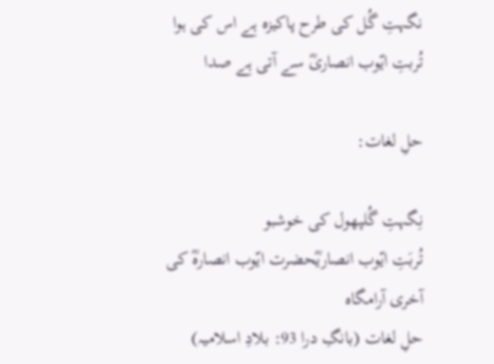نگہتِ گُل کی طرح پاکیزہ ہے اس کی ہوا
تُربتِ ایّوب انصاریؓ سے آتی ہے صدا

حلِ لغات:

نِگہتِ گُلپھول کی خوشبو
تُربَتِ ایّوب انصاریؓحضرت ایّوب انصارہؓ کی آخری آرامگاہ
حلِ لغات (بانگِ درا 93: بلادِ اسلامیہ)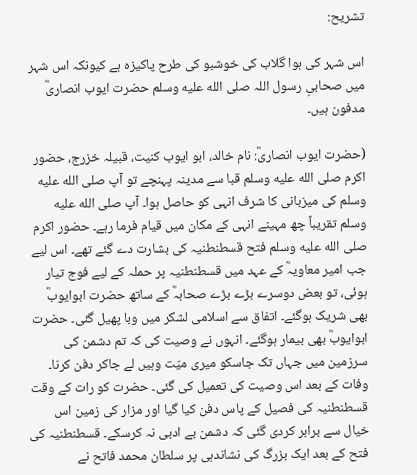تشریح:

اس شہر کی ہوا گلاب کی خوشبو کی طرح پاکیزہ ہے کیونکہ اس شہر میں صحابیِ رسول اللہ صلى الله عليه وسلم حضرت ایوب انصاریؓ  مدفون ہیں۔

(حضرت ایوب انصاریؓ: نام خالد، ابو ایوب کنیت، قبیلہ خزرج، حضور اکرم صلى الله عليه وسلم قبا سے مدینہ پہنچے تو آپ صلى الله عليه وسلم کی میزبانی کا شرف انہی کو حاصل ہوا۔ آپ صلى الله عليه وسلم تقریباً چھ مہینے انہی کے مکان میں قیام فرما رہے۔ حضور اکرم صلى الله عليه وسلم فتح قسطنطنیہ کی بشارت دے گئے تھے۔ اس لیے جب امیر معاویہؓ کے عہد میں قسطنطنیہ پر حملہ کے لیے فوج تیار ہوئی، تو بعض دوسرے بڑے بڑے صحابہؓ کے ساتھ حضرت ابوایوبؓ بھی شریک ہوگئے۔ اتفاق سے اسلامی لشکر میں وبا پھیل گئی۔ حضرت ابوایوبؓ بھی بیمار ہوگئے۔ انہوں نے وصیت کی کہ تم دشمن کی سرزمین میں جہاں تک جاسکو میری میّت وہیں لے جاکر دفن کرنا۔ وفات کے بعد اس وصیت کی تعمیل کی گئی۔ حضرت کو رات کے وقت قسطنطنیہ کی فصیل کے پاس دفن کیا گیا اور مزار کی زمین اس خیال سے برابر کردی گئی کہ دشمن بے ادبی نہ کرسکے۔ قسطنطنیہ کی فتح کے بعد ایک بزرگ کی نشاندہی پر سلطان محمد فاتح نے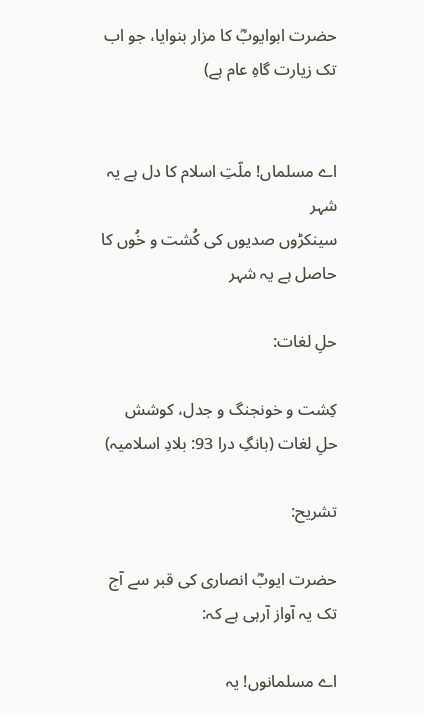حضرت ابوایوبؓ کا مزار بنوایا، جو اب تک زیارت گاہِ عام ہے)


اے مسلماں! ملّتِ اسلام کا دل ہے یہ شہر
سینکڑوں صدیوں کی کُشت و خُوں کا حاصل ہے یہ شہر

حلِ لغات:

کِشت و خونجنگ و جدل، کوشش
حلِ لغات (بانگِ درا 93: بلادِ اسلامیہ)

تشریح:

حضرت ایوبؓ انصاری کی قبر سے آج تک یہ آواز آرہی ہے کہ:

اے مسلمانوں! یہ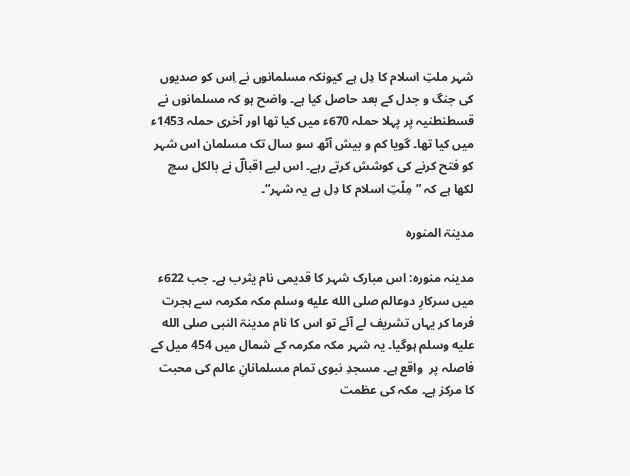شہر ملتِ اسلام کا دِل ہے کیونکہ مسلمانوں نے اِس کو صدیوں کی جنگ و جدل کے بعد حاصل کیا ہے۔ واضح ہو کہ مسلمانوں نے قسطنطنیہ پر پہلا حملہ 670ء میں کیا تھا اور آخری حملہ 1453ء میں کیا تھا۔ گویا کم و بیش آٹھ سو سال تک مسلمان اس شہر کو فتح کرنے کی کوشش کرتے رہے۔ اس لیے اقبالؔ نے بالکل سچ لکھا ہے کہ ”مِلّتِ اسلام کا دِل ہے یہ شہر“۔

مدینۃ المنورہ

مدینہ منورہ: اس مبارک شہر کا قدیمی نام یثرب ہے۔ جب 622ء میں سرکارِ دوعالم صلى الله عليه وسلم مکہ مکرمہ سے ہجرت فرما کر یہاں تشریف لے آئے تو اس کا نام مدینۃ النبی صلى الله عليه وسلم ہوگیا۔ یہ شہر مکہ مکرمہ کے شمال میں 454 میل کے فاصلہ پر  واقع ہے۔ مسجدِ نبوی تمام مسلمانانِ عالم کی محبت کا مرکز ہے۔ مکہ کی عظمت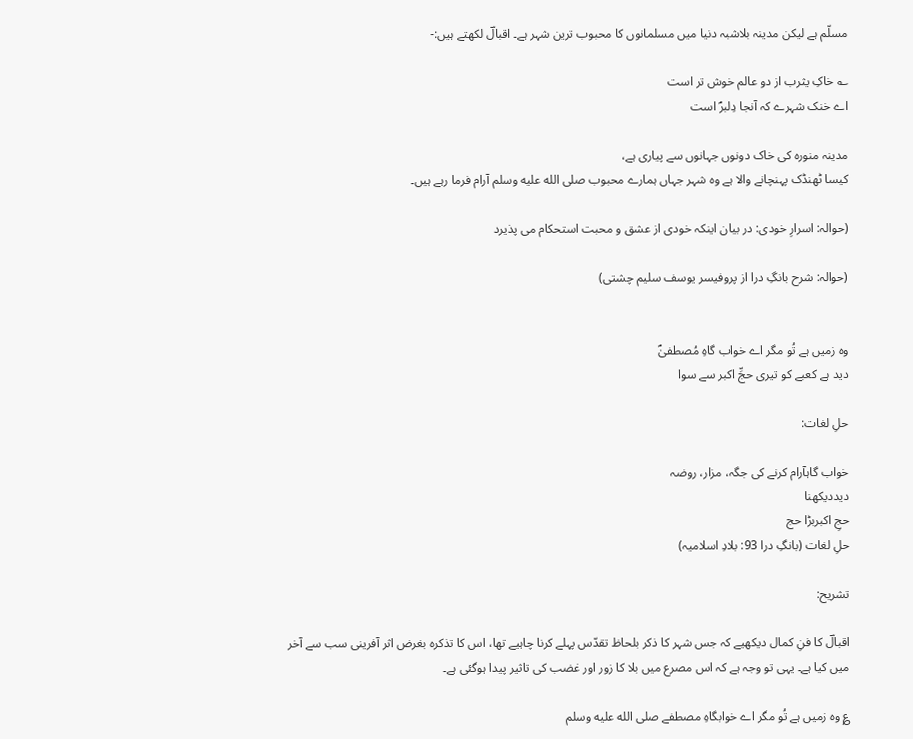مسلّم ہے لیکن مدینہ بلاشبہ دنیا میں مسلمانوں کا محبوب ترین شہر ہے۔ اقبالؔ لکھتے ہیں:-

؎ خاکِ یثرب از دو عالم خوش تر است
اے خنک شہرے کہ آنجا دِلبرؐ است

مدینہ منورہ کی خاک دونوں جہانوں سے پیاری ہے،
کیسا ٹھنڈک پہنچانے والا ہے وہ شہر جہاں ہمارے محبوب صلى الله عليه وسلم آرام فرما رہے ہیں۔

(حوالہ: اسرارِ خودی: در بیان اینکہ خودی از عشق و محبت استحکام می پذیرد

(حوالہ: شرح بانگِ درا از پروفیسر یوسف سلیم چشتی)


وہ زمیں ہے تُو مگر اے خواب گاہِ مُصطفیٰؐ
دید ہے کعبے کو تیری حجِّ اکبر سے سوا

حلِ لغات:

خواب گاہآرام کرنے کی جگہ، مزار، روضہ
دیددیکھنا
حجِ اکبربڑا حج
حلِ لغات (بانگِ درا 93: بلادِ اسلامیہ)

تشریح:

اقبالؔ کا فنِ کمال دیکھیے کہ جس شہر کا ذکر بلحاظ تقدّس پہلے کرنا چاہیے تھا، اس کا تذکرہ بغرض اثر آفرینی سب سے آخر میں کیا ہے۔ یہی تو وجہ ہے کہ اس مصرع میں بلا کا زور اور غضب کی تاثیر پیدا ہوگئی ہے۔

؏ وہ زمیں ہے تُو مگر اے خوابگاہِ مصطفے صلى الله عليه وسلم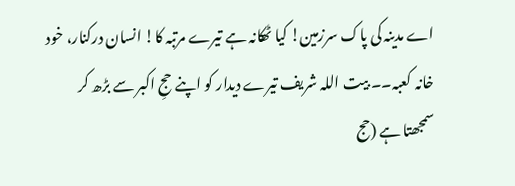اے مدینہ کی پاک سرزمین! کیا ٹھکانہ ہے تیرے مرتبہ کا! انسان درکنار، خود خانہ کعبہ۔۔ بیت اللہ شریف تیرے دیدار کو اپنے حجِ اکبر سے بڑھ کر سمجھتا ہے (حج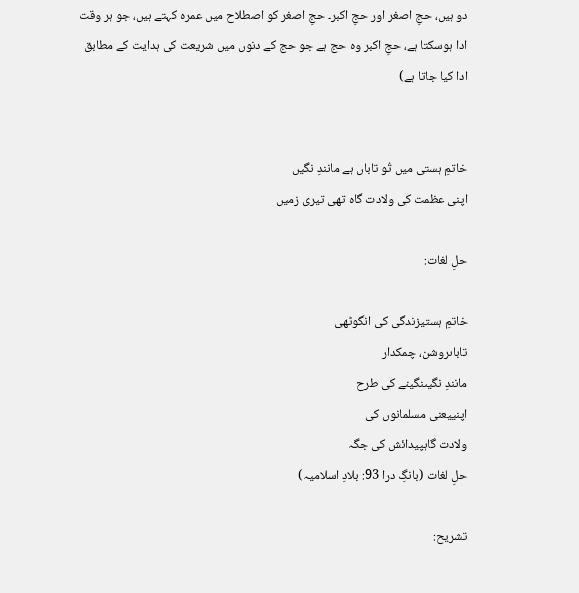دو ہیں، حجِ اصغر اور حجِ اکبر۔ حجِ اصغر کو اصطلاح میں عمرہ کہتے ہیں، جو ہر وقت ادا ہوسکتا ہے، حجِ اکبر وہ حج ہے جو حج کے دنوں میں شریعت کی ہدایت کے مطابق ادا کیا جاتا ہے)


خاتمِ ہستی میں تُو تاباں ہے مانندِ نگیں
اپنی عظمت کی ولادت گاہ تھی تیری زمیں

حلِ لغات:

خاتمِ ہستیزندگی کی انگوٹھی
تاباںروشن، چمکدار
مانندِ نگیںنگینے کی طرح
اپنییعنی مسلمانوں کی
ولادت گاہپیدائش کی جگہ
حلِ لغات (بانگِ درا 93: بلادِ اسلامیہ)

تشریح: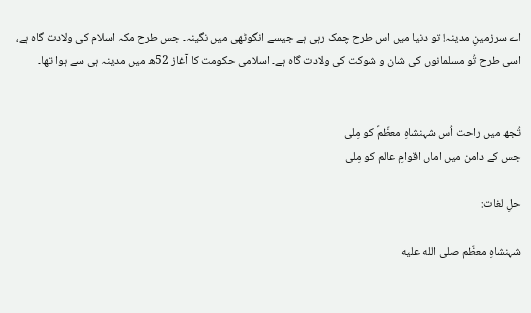اے سرزمینِ مدینہ! تو دنیا میں اس طرح چمک رہی ہے جیسے انگوٹھی میں نگینہ۔ جس طرح مکہ اسلام کی ولادت گاہ ہے، اسی طرح تُو مسلمانوں کی شان و شوکت کی ولادت گاہ ہے۔ اسلامی حکومت کا آغاز 52ھ میں مدینہ ہی سے ہوا تھا۔


تُجھ میں راحت اُس شہنشاہِ معظّمؐ کو مِلی
جس کے دامن میں اماں اقوامِ عالم کو مِلی

حلِ لغات:

شہنشاہِ معظّم صلى الله عليه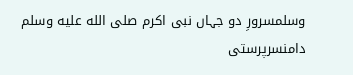وسلمسرورِ دو جہاں نبی اکرم صلى الله عليه وسلم
دامنسرپرستی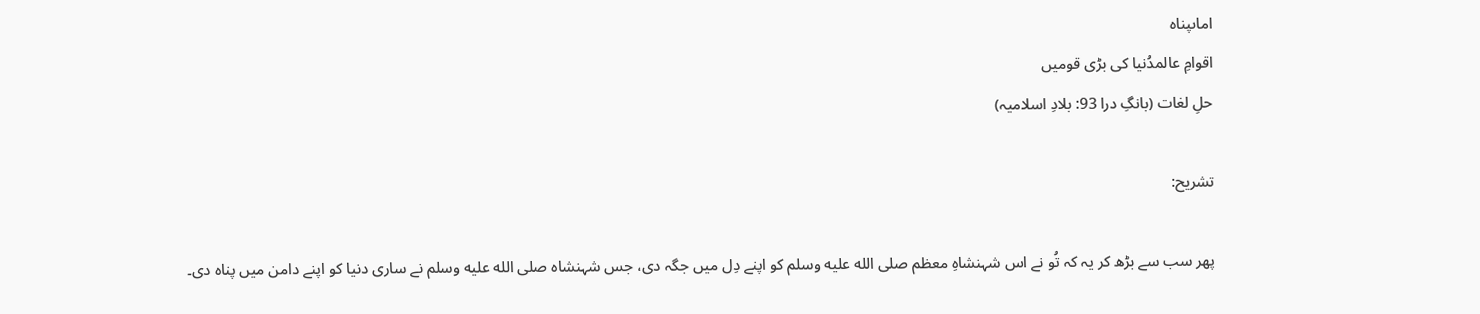اماںپناہ
اقوامِ عالمدُنیا کی بڑی قومیں
حلِ لغات (بانگِ درا 93: بلادِ اسلامیہ)

تشریح:

پھر سب سے بڑھ کر یہ کہ تُو نے اس شہنشاہِ معظم صلى الله عليه وسلم کو اپنے دِل میں جگہ دی، جس شہنشاہ صلى الله عليه وسلم نے ساری دنیا کو اپنے دامن میں پناہ دی۔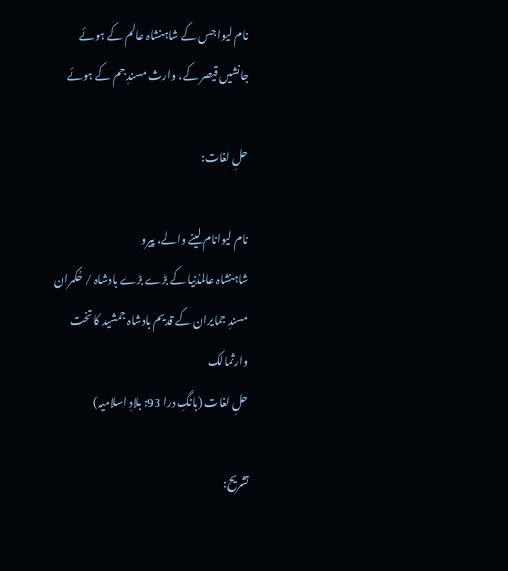نام لیوا جس کے شاہنشاہ عالم کے ہوئے
جانشیں قیصر کے، وارث مسندِ جم کے ہوئے

حلِ لغات:

نام لیوانام لینے والے، پیرو
شاہنشاہ عالمدُنیا کے بڑے بڑے بادشاہ / حُکمران
مسندِ جمایران کے قدیم بادشاہ جمشید کا تخت
وارثمالک
حلِ لغات (بانگِ درا 93: بلادِ اسلامیہ)

تشریح: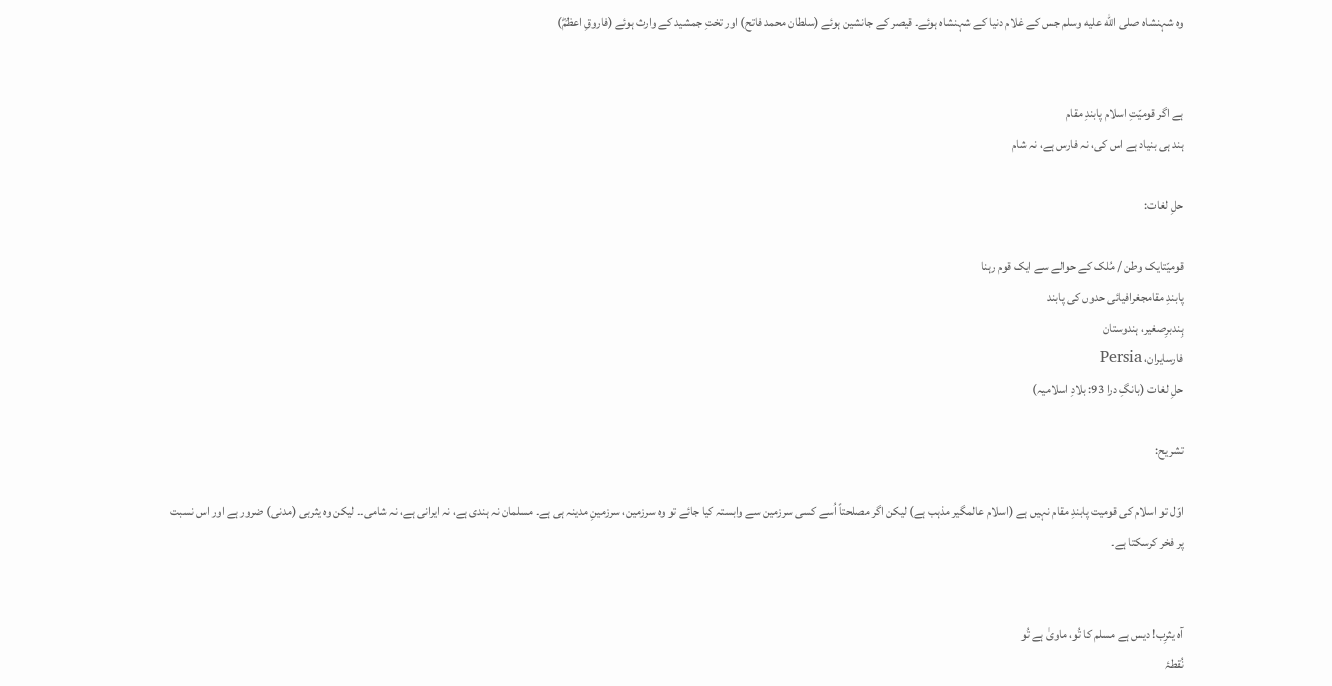وہ شہنشاہ صلى الله عليه وسلم جس کے غلام دنیا کے شہنشاہ ہوئے۔ قیصر کے جانشین ہوئے (سلطان محمد فاتح) اور تختِ جمشید کے وارث ہوئے (فاروقِ اعظمؓ)


ہے اگر قومیّتِ اسلام پابندِ مقام
ہند ہی بنیاد ہے اس کی، نہ فارس ہے، نہ شام

حلِ لغات:

قومیّتایک وطن / مُلک کے حوالے سے ایک قوم رہنا
پابندِ مقامجغرافیائی حدوں کی پابند
ہِندبرِصغیر، ہندوستان
فارسایران، Persia
حلِ لغات (بانگِ درا 93: بلادِ اسلامیہ)

تشریح:

اوّل تو اسلام کی قومیت پابندِ مقام نہیں ہے (اسلام عالمگیر مذہب ہے) لیکن اگر مصلحتاً اُسے کسی سرزمین سے وابستہ کیا جائے تو وہ سرزمین، سرزمینِ مدینہ ہی ہے۔ مسلمان نہ ہندی ہے، نہ ایرانی ہے، نہ شامی۔۔ لیکن وہ یثربی (مدنی) ضرور ہے اور اس نسبت پر فخر کرسکتا ہے۔


آہ یثرِب! دیس ہے مسلم کا تُو، ماویٰ ہے تُو
نُقطۂ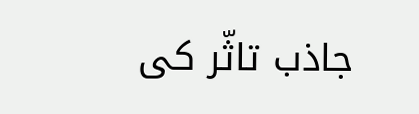جاذب تاثّر کی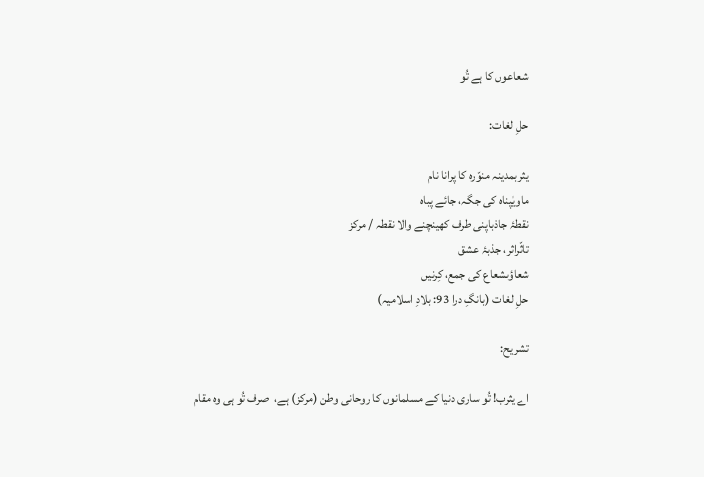شعاعوں کا ہے تُو

حلِ لغات:

یثربمدینہ منوّرہ کا پرانا نام
ماویٰپناہ کی جگہ، جائے پباہ
نقطۂ جاذباپنی طرف کھینچنے والا نقطہ / مرکز
تاثّراثر، جذبۂ عشق
شعاؤںشعاع کی جمع، کِرنیں
حلِ لغات (بانگِ درا 93: بلادِ اسلامیہ)

تشریح:

اے یثرب! تُو ساری دنیا کے مسلمانوں کا روحانی وطن (مرکز) ہے،  صرف تُو ہی وہ مقام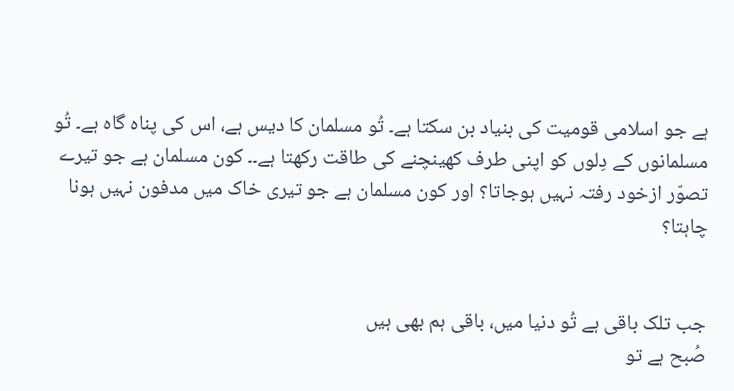ہے جو اسلامی قومیت کی بنیاد بن سکتا ہے۔ تُو مسلمان کا دیس ہے، اس کی پناہ گاہ ہے۔ تُو مسلمانوں کے دِلوں کو اپنی طرف کھینچنے کی طاقت رکھتا ہے۔۔ کون مسلمان ہے جو تیرے تصوّر ازخود رفتہ نہیں ہوجاتا؟ اور کون مسلمان ہے جو تیری خاک میں مدفون نہیں ہونا چاہتا؟


جب تلک باقی ہے تُو دنیا میں، باقی ہم بھی ہیں
صُبح ہے تو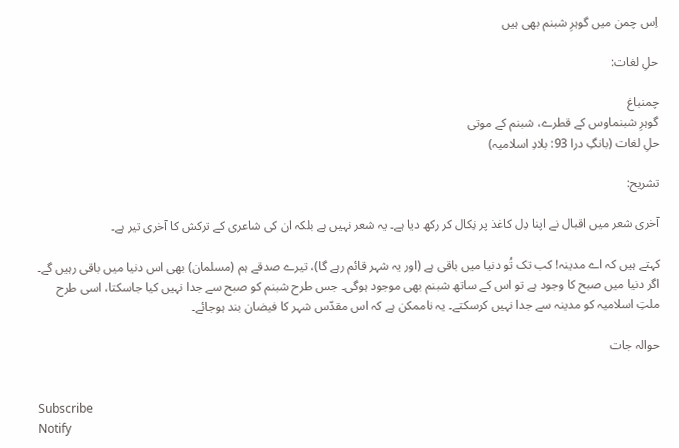اِس چمن میں گوہرِ شبنم بھی ہیں

حلِ لغات:

چمنباغ
گوہرِ شبنماوس کے قطرے، شبنم کے موتی
حلِ لغات (بانگِ درا 93: بلادِ اسلامیہ)

تشریح:

آخری شعر میں اقبال نے اپنا دِل کاغذ پر نِکال کر رکھ دیا ہے۔ یہ شعر نہیں ہے بلکہ ان کی شاعری کے ترکش کا آخری تیر ہے۔

کہتے ہیں کہ اے مدینہ! کب تک تُو دنیا میں باقی ہے (اور یہ شہر قائم رہے گا)، تیرے صدقے ہم (مسلمان) بھی اس دنیا میں باقی رہیں گے۔ اگر دنیا میں صبح کا وجود ہے تو اس کے ساتھ شبنم بھی موجود ہوگی۔ جس طرح شبنم کو صبح سے جدا نہیں کیا جاسکتا، اسی طرح ملتِ اسلامیہ کو مدینہ سے جدا نہیں کرسکتے۔ یہ ناممکن ہے کہ اس مقدّس شہر کا فیضان بند ہوجائے۔

حوالہ جات


Subscribe
Notify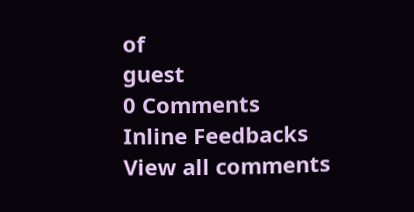of
guest
0 Comments
Inline Feedbacks
View all comments